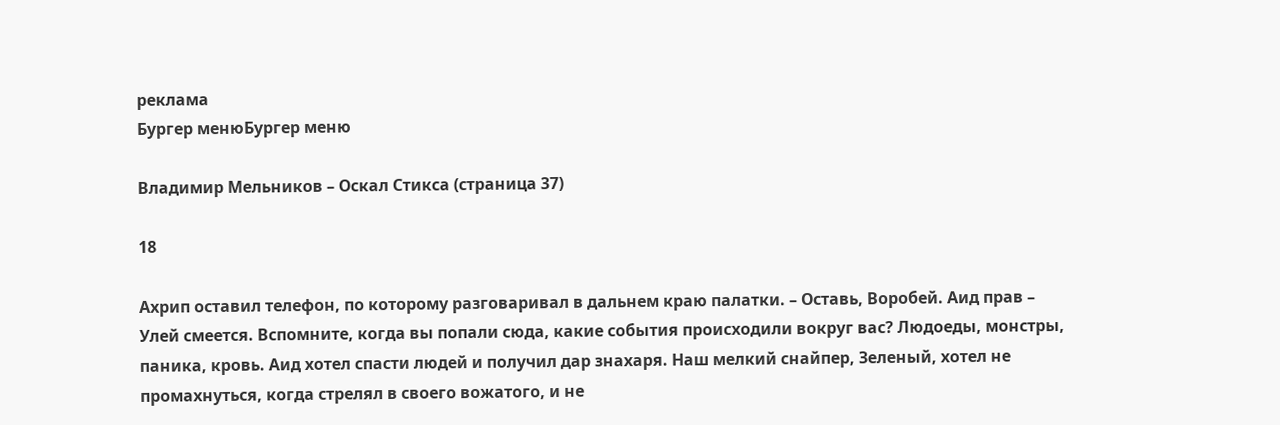реклама
Бургер менюБургер меню

Владимир Мельников – Оскал Стикса (страница 37)

18

Ахрип оставил телефон, по которому разговаривал в дальнем краю палатки. – Оставь, Воробей. Аид прав – Улей смеется. Вспомните, когда вы попали сюда, какие события происходили вокруг вас? Людоеды, монстры, паника, кровь. Аид хотел спасти людей и получил дар знахаря. Наш мелкий снайпер, Зеленый, хотел не промахнуться, когда стрелял в своего вожатого, и не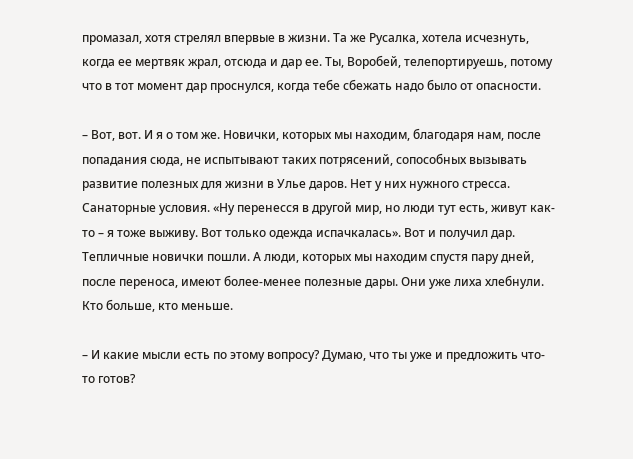промазал, хотя стрелял впервые в жизни. Та же Русалка, хотела исчезнуть, когда ее мертвяк жрал, отсюда и дар ее. Ты, Воробей, телепортируешь, потому что в тот момент дар проснулся, когда тебе сбежать надо было от опасности.

– Вот, вот. И я о том же. Новички, которых мы находим, благодаря нам, после попадания сюда, не испытывают таких потрясений, сопособных вызывать развитие полезных для жизни в Улье даров. Нет у них нужного стресса. Санаторные условия. «Ну перенесся в другой мир, но люди тут есть, живут как-то – я тоже выживу. Вот только одежда испачкалась». Вот и получил дар. Тепличные новички пошли. А люди, которых мы находим спустя пару дней, после переноса, имеют более-менее полезные дары. Они уже лиха хлебнули. Кто больше, кто меньше.

– И какие мысли есть по этому вопросу? Думаю, что ты уже и предложить что-то готов?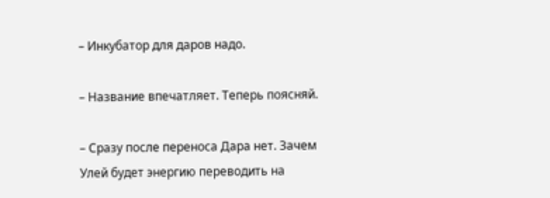– Инкубатор для даров надо.

– Название впечатляет. Теперь поясняй.

– Сразу после переноса Дара нет. Зачем Улей будет энергию переводить на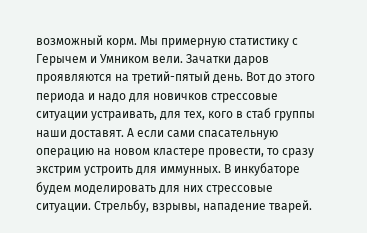возможный корм. Мы примерную статистику с Герычем и Умником вели. Зачатки даров проявляются на третий-пятый день. Вот до этого периода и надо для новичков стрессовые ситуации устраивать, для тех, кого в стаб группы наши доставят. А если сами спасательную операцию на новом кластере провести, то сразу экстрим устроить для иммунных. В инкубаторе будем моделировать для них стрессовые ситуации. Стрельбу, взрывы, нападение тварей.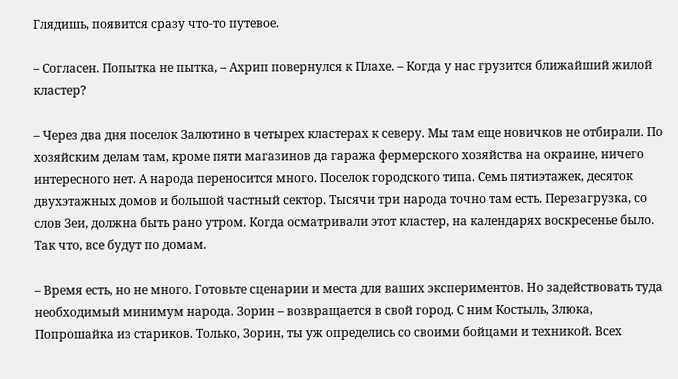Глядишь, появится сразу что-то путевое.

– Согласен. Попытка не пытка, – Ахрип повернулся к Плахе. – Когда у нас грузится ближайший жилой кластер?

– Через два дня поселок Залютино в четырех кластерах к северу. Мы там еще новичков не отбирали. По хозяйским делам там, кроме пяти магазинов да гаража фермерского хозяйства на окраине, ничего интересного нет. А народа переносится много. Поселок городского типа. Семь пятиэтажек, десяток двухэтажных домов и большой частный сектор. Тысячи три народа точно там есть. Перезагрузка, со слов Зеи, должна быть рано утром. Когда осматривали этот кластер, на календарях воскресенье было. Так что, все будут по домам.

– Время есть, но не много. Готовьте сценарии и места для ваших экспериментов. Но задействовать туда необходимый минимум народа. Зорин – возвращается в свой город. С ним Костыль, Злюка, Попрошайка из стариков. Только, Зорин, ты уж определись со своими бойцами и техникой. Всех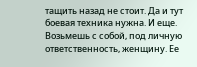тащить назад не стоит. Да и тут боевая техника нужна. И еще. Возьмешь с собой, под личную ответственность, женщину. Ее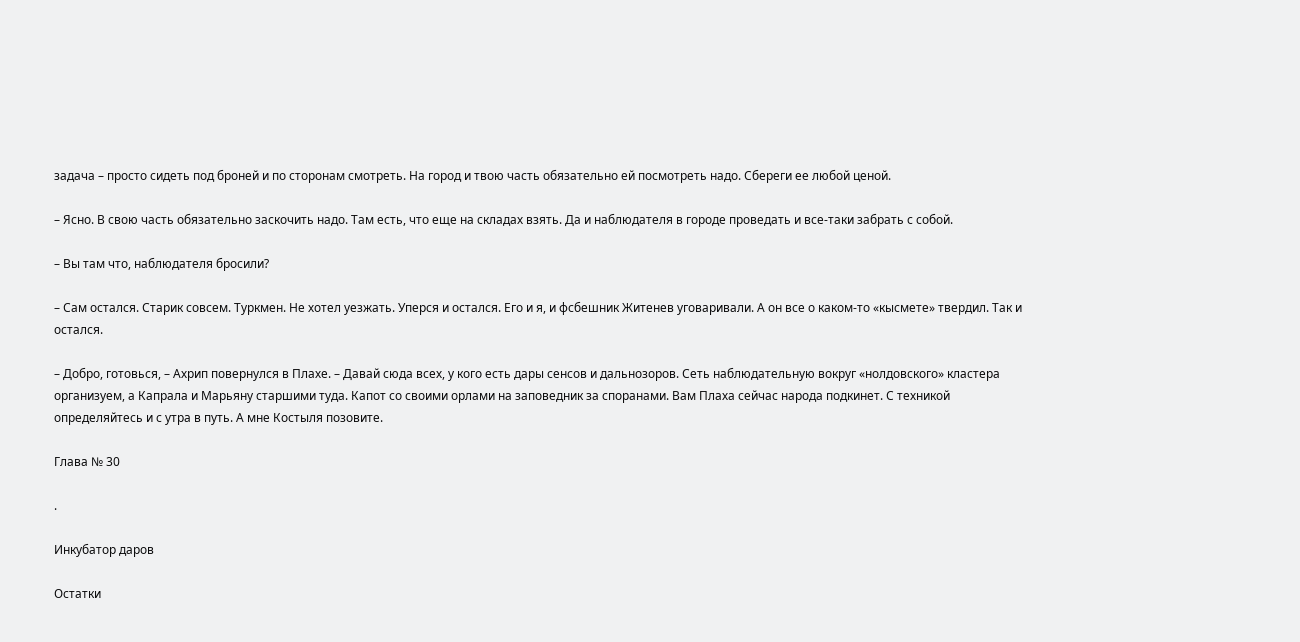задача – просто сидеть под броней и по сторонам смотреть. На город и твою часть обязательно ей посмотреть надо. Сбереги ее любой ценой.

– Ясно. В свою часть обязательно заскочить надо. Там есть, что еще на складах взять. Да и наблюдателя в городе проведать и все-таки забрать с собой.

– Вы там что, наблюдателя бросили?

– Сам остался. Старик совсем. Туркмен. Не хотел уезжать. Уперся и остался. Его и я, и фсбешник Житенев уговаривали. А он все о каком-то «кысмете» твердил. Так и остался.

– Добро, готовься, – Ахрип повернулся в Плахе. – Давай сюда всех, у кого есть дары сенсов и дальнозоров. Сеть наблюдательную вокруг «нолдовского» кластера организуем, а Капрала и Марьяну старшими туда. Капот со своими орлами на заповедник за споранами. Вам Плаха сейчас народа подкинет. С техникой определяйтесь и с утра в путь. А мне Костыля позовите.

Глава № 30

.

Инкубатор даров

Остатки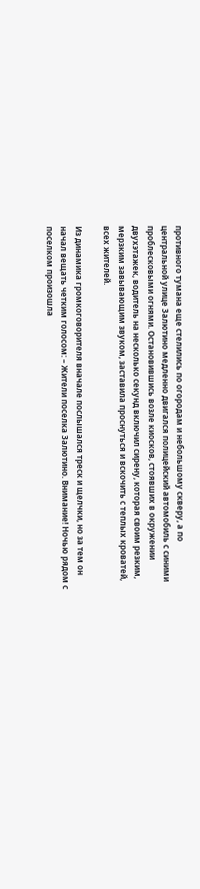противного тумана еще стелились по огородам и небольшому скверу, а по центральной улице Залютино медленно двигался полицейский автомобиль с синими проблесковыми огнями. Остановившись возле киосков, стоявших в окружении двухэтажек, водитель на несколько секунд включил сирену, которая своим резким, мерзким завывающим звуком, заставила проснуться и вскочить с теплых кроватей, всех жителей.

Из динамика громкоговорителя вначале послышался треск и щелчки, но за тем он начал вещать четким голосом: – Жители поселка Залютино. Внимание! Ночью рядом с поселком произошла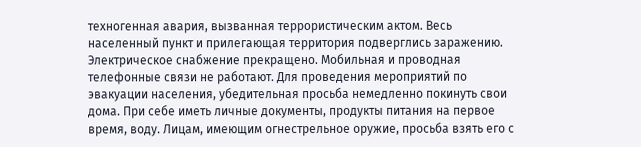техногенная авария, вызванная террористическим актом. Весь населенный пункт и прилегающая территория подверглись заражению. Электрическое снабжение прекращено. Мобильная и проводная телефонные связи не работают. Для проведения мероприятий по эвакуации населения, убедительная просьба немедленно покинуть свои дома. При себе иметь личные документы, продукты питания на первое время, воду. Лицам, имеющим огнестрельное оружие, просьба взять его с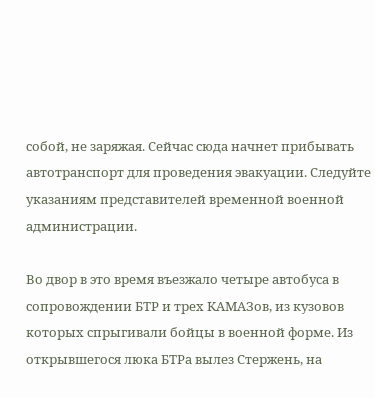собой, не заряжая. Сейчас сюда начнет прибывать автотранспорт для проведения эвакуации. Следуйте указаниям представителей временной военной администрации.

Во двор в это время въезжало четыре автобуса в сопровождении БТР и трех КАМАЗов, из кузовов которых спрыгивали бойцы в военной форме. Из открывшегося люка БТРа вылез Стержень, на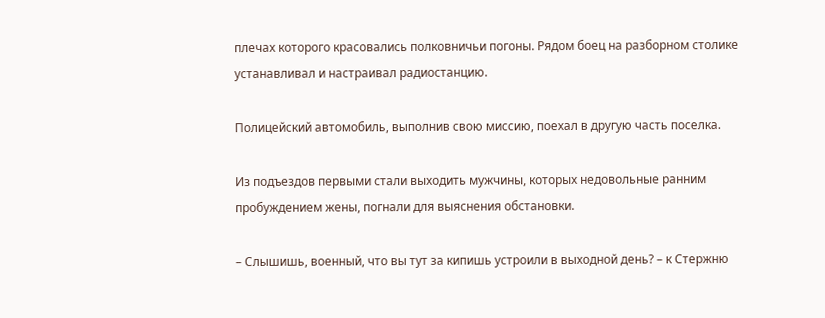плечах которого красовались полковничьи погоны. Рядом боец на разборном столике устанавливал и настраивал радиостанцию.

Полицейский автомобиль, выполнив свою миссию, поехал в другую часть поселка.

Из подъездов первыми стали выходить мужчины, которых недовольные ранним пробуждением жены, погнали для выяснения обстановки.

– Слышишь, военный, что вы тут за кипишь устроили в выходной день? – к Стержню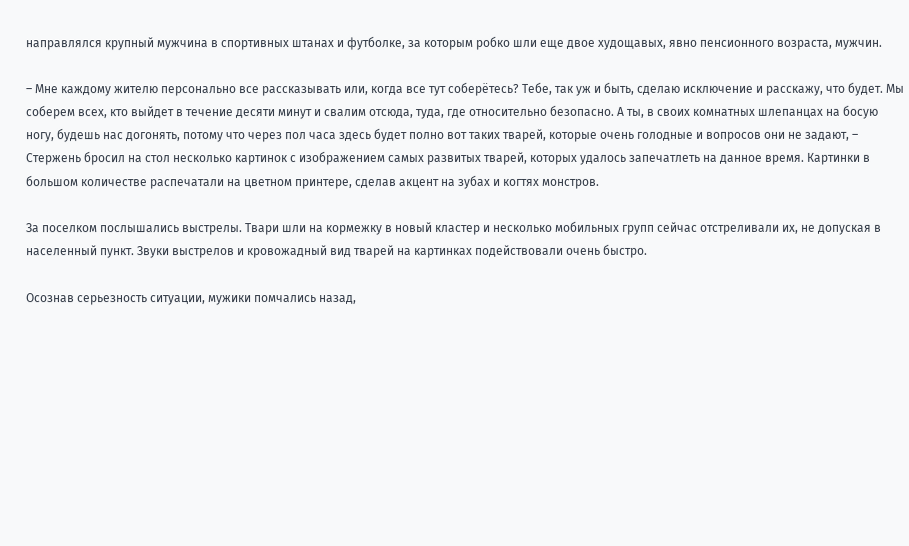направлялся крупный мужчина в спортивных штанах и футболке, за которым робко шли еще двое худощавых, явно пенсионного возраста, мужчин.

– Мне каждому жителю персонально все рассказывать или, когда все тут соберётесь? Тебе, так уж и быть, сделаю исключение и расскажу, что будет. Мы соберем всех, кто выйдет в течение десяти минут и свалим отсюда, туда, где относительно безопасно. А ты, в своих комнатных шлепанцах на босую ногу, будешь нас догонять, потому что через пол часа здесь будет полно вот таких тварей, которые очень голодные и вопросов они не задают, – Стержень бросил на стол несколько картинок с изображением самых развитых тварей, которых удалось запечатлеть на данное время. Картинки в большом количестве распечатали на цветном принтере, сделав акцент на зубах и когтях монстров.

За поселком послышались выстрелы. Твари шли на кормежку в новый кластер и несколько мобильных групп сейчас отстреливали их, не допуская в населенный пункт. Звуки выстрелов и кровожадный вид тварей на картинках подействовали очень быстро.

Осознав серьезность ситуации, мужики помчались назад,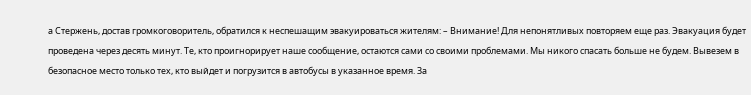а Стержень, достав громкоговоритель, обратился к неспешащим эвакуироваться жителям: – Внимание! Для непонятливых повторяем еще раз. Эвакуация будет проведена через десять минут. Те, кто проигнорирует наше сообщение, остаются сами со своими проблемами. Мы никого спасать больше не будем. Вывезем в безопасное место только тех, кто выйдет и погрузится в автобусы в указанное время. За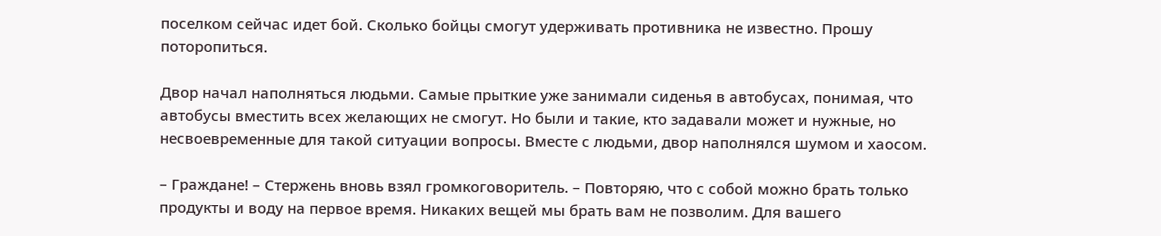поселком сейчас идет бой. Сколько бойцы смогут удерживать противника не известно. Прошу поторопиться.

Двор начал наполняться людьми. Самые прыткие уже занимали сиденья в автобусах, понимая, что автобусы вместить всех желающих не смогут. Но были и такие, кто задавали может и нужные, но несвоевременные для такой ситуации вопросы. Вместе с людьми, двор наполнялся шумом и хаосом.

– Граждане! – Стержень вновь взял громкоговоритель. – Повторяю, что с собой можно брать только продукты и воду на первое время. Никаких вещей мы брать вам не позволим. Для вашего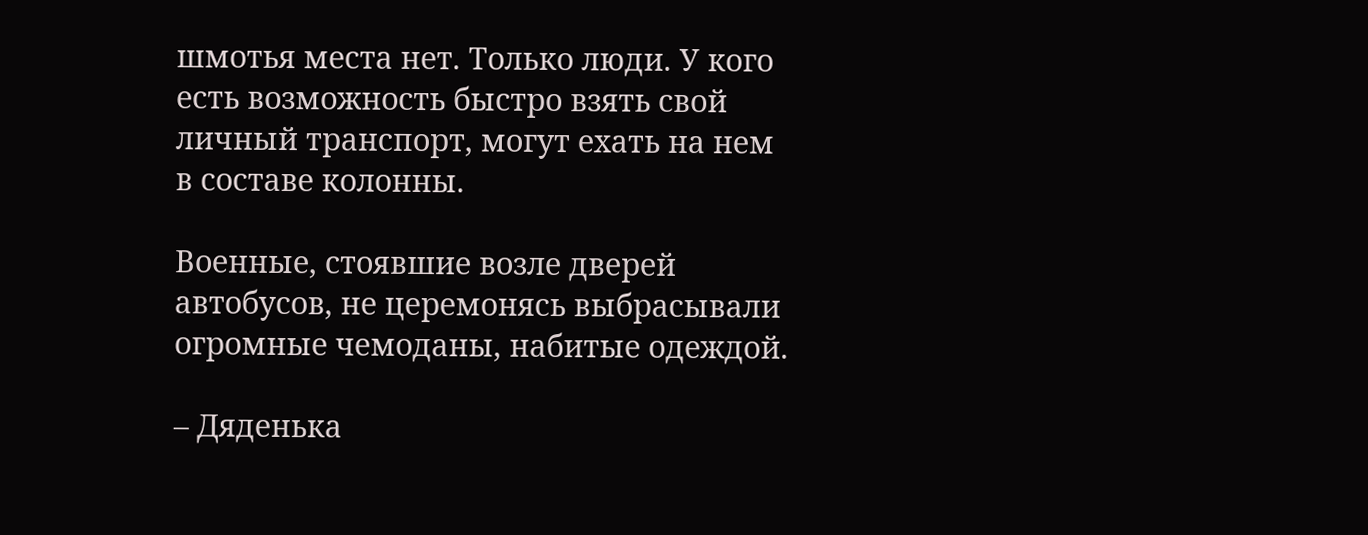шмотья места нет. Только люди. У кого есть возможность быстро взять свой личный транспорт, могут ехать на нем в составе колонны.

Военные, стоявшие возле дверей автобусов, не церемонясь выбрасывали огромные чемоданы, набитые одеждой.

– Дяденька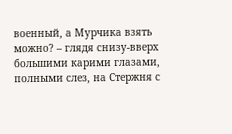военный, а Мурчика взять можно? – глядя снизу-вверх большими карими глазами, полными слез, на Стержня с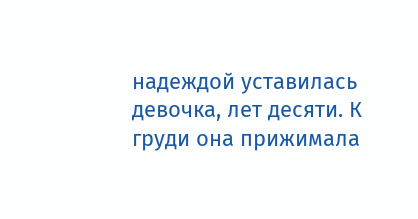надеждой уставилась девочка, лет десяти. К груди она прижимала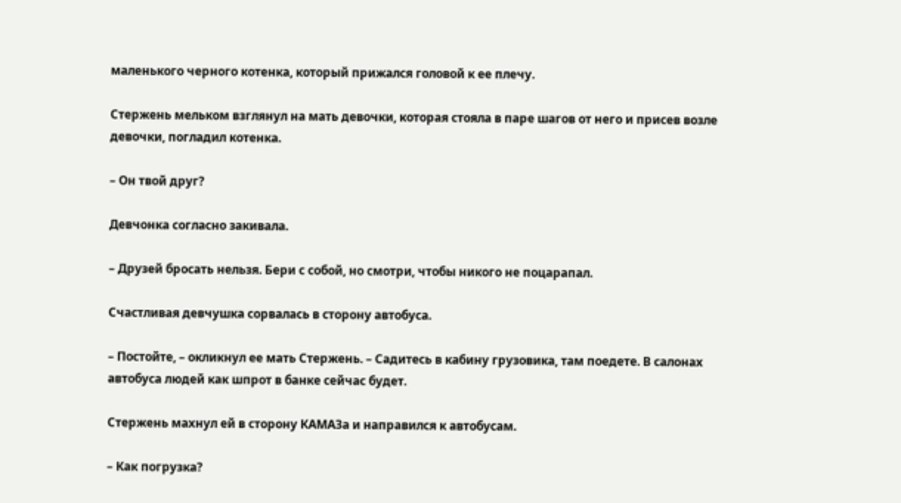маленького черного котенка, который прижался головой к ее плечу.

Стержень мельком взглянул на мать девочки, которая стояла в паре шагов от него и присев возле девочки, погладил котенка.

– Он твой друг?

Девчонка согласно закивала.

– Друзей бросать нельзя. Бери с собой, но смотри, чтобы никого не поцарапал.

Счастливая девчушка сорвалась в сторону автобуса.

– Постойте, – окликнул ее мать Стержень. – Садитесь в кабину грузовика, там поедете. В салонах автобуса людей как шпрот в банке сейчас будет.

Стержень махнул ей в сторону КАМАЗа и направился к автобусам.

– Как погрузка?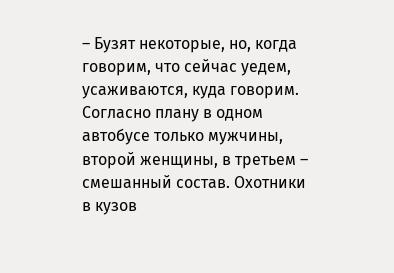– Бузят некоторые, но, когда говорим, что сейчас уедем, усаживаются, куда говорим. Согласно плану в одном автобусе только мужчины, второй женщины, в третьем – смешанный состав. Охотники в кузов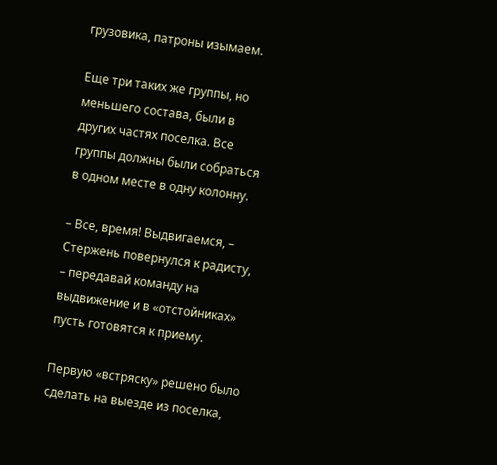грузовика, патроны изымаем.

Еще три таких же группы, но меньшего состава, были в других частях поселка. Все группы должны были собраться в одном месте в одну колонну.

– Все, время! Выдвигаемся, – Стержень повернулся к радисту, – передавай команду на выдвижение и в «отстойниках» пусть готовятся к приему.

Первую «встряску» решено было сделать на выезде из поселка,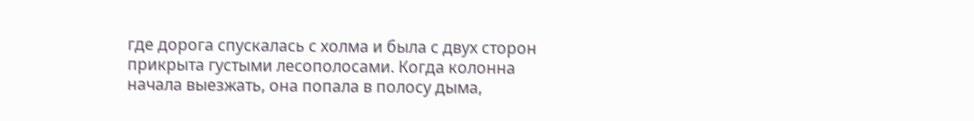где дорога спускалась с холма и была с двух сторон прикрыта густыми лесополосами. Когда колонна начала выезжать, она попала в полосу дыма,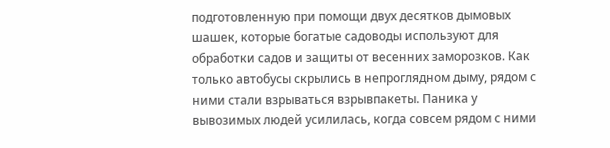подготовленную при помощи двух десятков дымовых шашек, которые богатые садоводы используют для обработки садов и защиты от весенних заморозков. Как только автобусы скрылись в непроглядном дыму, рядом с ними стали взрываться взрывпакеты. Паника у вывозимых людей усилилась, когда совсем рядом с ними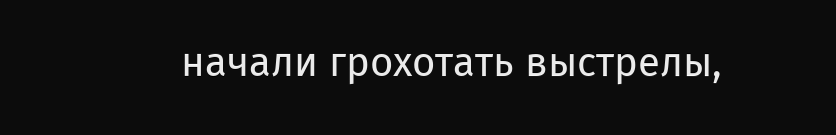начали грохотать выстрелы,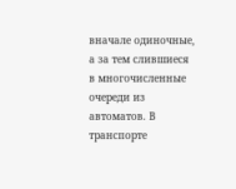вначале одиночные, а за тем слившиеся в многочисленные очереди из автоматов. В транспорте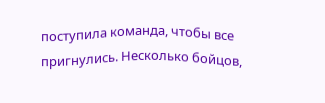поступила команда, чтобы все пригнулись. Несколько бойцов,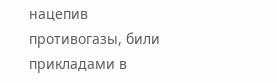нацепив противогазы, били прикладами в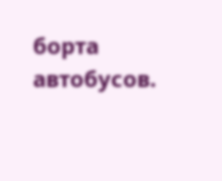борта автобусов.